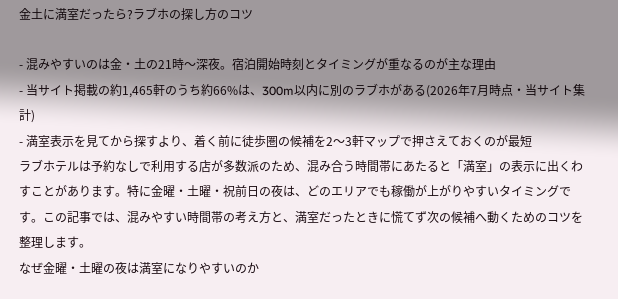金土に満室だったら?ラブホの探し方のコツ

- 混みやすいのは金・土の21時〜深夜。宿泊開始時刻とタイミングが重なるのが主な理由
- 当サイト掲載の約1,465軒のうち約66%は、300m以内に別のラブホがある(2026年7月時点・当サイト集計)
- 満室表示を見てから探すより、着く前に徒歩圏の候補を2〜3軒マップで押さえておくのが最短
ラブホテルは予約なしで利用する店が多数派のため、混み合う時間帯にあたると「満室」の表示に出くわすことがあります。特に金曜・土曜・祝前日の夜は、どのエリアでも稼働が上がりやすいタイミングです。この記事では、混みやすい時間帯の考え方と、満室だったときに慌てず次の候補へ動くためのコツを整理します。
なぜ金曜・土曜の夜は満室になりやすいのか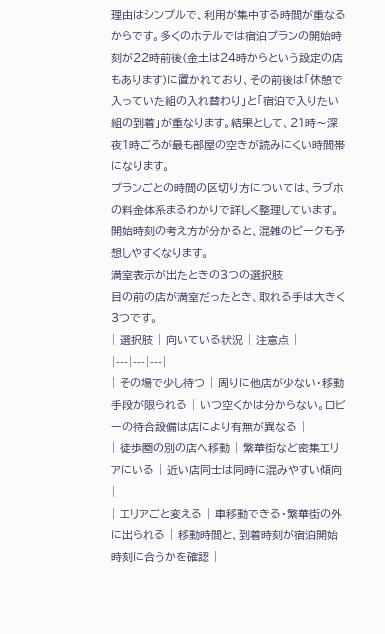理由はシンプルで、利用が集中する時間が重なるからです。多くのホテルでは宿泊プランの開始時刻が22時前後(金土は24時からという設定の店もあります)に置かれており、その前後は「休憩で入っていた組の入れ替わり」と「宿泊で入りたい組の到着」が重なります。結果として、21時〜深夜1時ごろが最も部屋の空きが読みにくい時間帯になります。
プランごとの時間の区切り方については、ラブホの料金体系まるわかりで詳しく整理しています。開始時刻の考え方が分かると、混雑のピークも予想しやすくなります。
満室表示が出たときの3つの選択肢
目の前の店が満室だったとき、取れる手は大きく3つです。
| 選択肢 | 向いている状況 | 注意点 |
|---|---|---|
| その場で少し待つ | 周りに他店が少ない・移動手段が限られる | いつ空くかは分からない。ロビーの待合設備は店により有無が異なる |
| 徒歩圏の別の店へ移動 | 繁華街など密集エリアにいる | 近い店同士は同時に混みやすい傾向 |
| エリアごと変える | 車移動できる・繁華街の外に出られる | 移動時間と、到着時刻が宿泊開始時刻に合うかを確認 |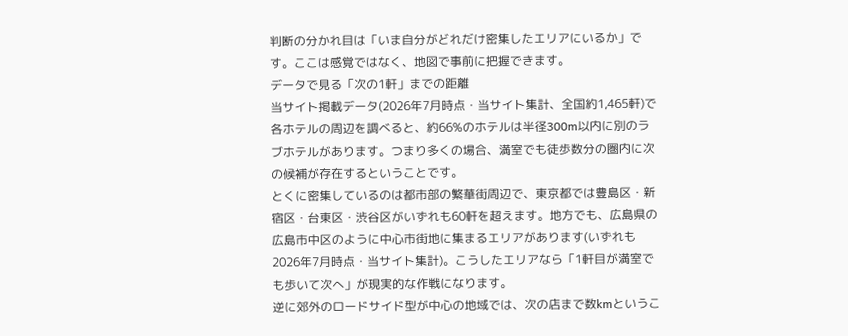判断の分かれ目は「いま自分がどれだけ密集したエリアにいるか」です。ここは感覚ではなく、地図で事前に把握できます。
データで見る「次の1軒」までの距離
当サイト掲載データ(2026年7月時点・当サイト集計、全国約1,465軒)で各ホテルの周辺を調べると、約66%のホテルは半径300m以内に別のラブホテルがあります。つまり多くの場合、満室でも徒歩数分の圏内に次の候補が存在するということです。
とくに密集しているのは都市部の繁華街周辺で、東京都では豊島区・新宿区・台東区・渋谷区がいずれも60軒を超えます。地方でも、広島県の広島市中区のように中心市街地に集まるエリアがあります(いずれも2026年7月時点・当サイト集計)。こうしたエリアなら「1軒目が満室でも歩いて次へ」が現実的な作戦になります。
逆に郊外のロードサイド型が中心の地域では、次の店まで数kmというこ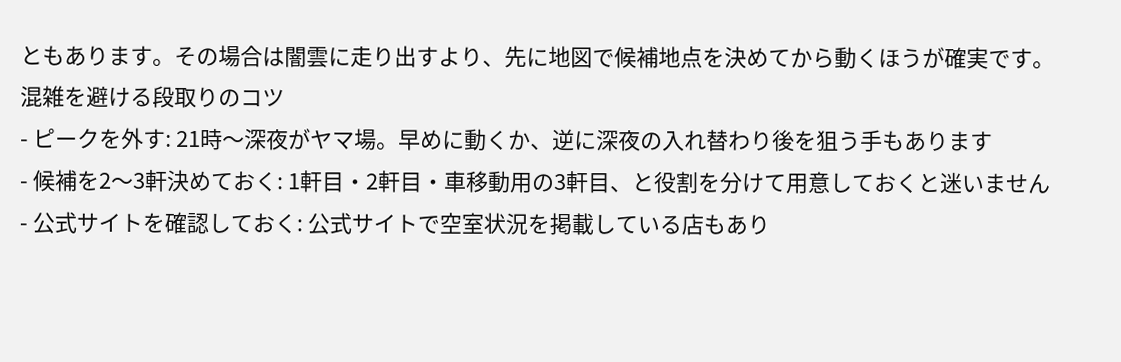ともあります。その場合は闇雲に走り出すより、先に地図で候補地点を決めてから動くほうが確実です。
混雑を避ける段取りのコツ
- ピークを外す: 21時〜深夜がヤマ場。早めに動くか、逆に深夜の入れ替わり後を狙う手もあります
- 候補を2〜3軒決めておく: 1軒目・2軒目・車移動用の3軒目、と役割を分けて用意しておくと迷いません
- 公式サイトを確認しておく: 公式サイトで空室状況を掲載している店もあり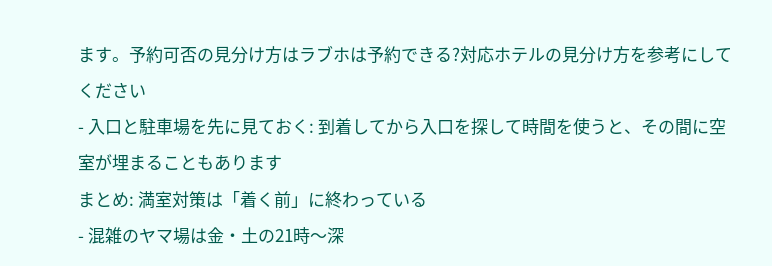ます。予約可否の見分け方はラブホは予約できる?対応ホテルの見分け方を参考にしてください
- 入口と駐車場を先に見ておく: 到着してから入口を探して時間を使うと、その間に空室が埋まることもあります
まとめ: 満室対策は「着く前」に終わっている
- 混雑のヤマ場は金・土の21時〜深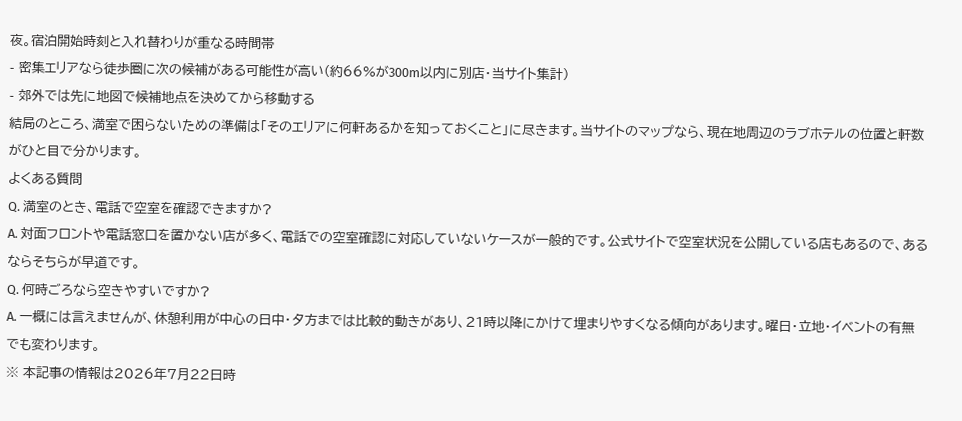夜。宿泊開始時刻と入れ替わりが重なる時間帯
- 密集エリアなら徒歩圏に次の候補がある可能性が高い(約66%が300m以内に別店・当サイト集計)
- 郊外では先に地図で候補地点を決めてから移動する
結局のところ、満室で困らないための準備は「そのエリアに何軒あるかを知っておくこと」に尽きます。当サイトのマップなら、現在地周辺のラブホテルの位置と軒数がひと目で分かります。
よくある質問
Q. 満室のとき、電話で空室を確認できますか?
A. 対面フロントや電話窓口を置かない店が多く、電話での空室確認に対応していないケースが一般的です。公式サイトで空室状況を公開している店もあるので、あるならそちらが早道です。
Q. 何時ごろなら空きやすいですか?
A. 一概には言えませんが、休憩利用が中心の日中・夕方までは比較的動きがあり、21時以降にかけて埋まりやすくなる傾向があります。曜日・立地・イベントの有無でも変わります。
※ 本記事の情報は2026年7月22日時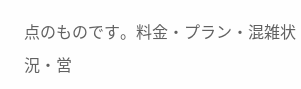点のものです。料金・プラン・混雑状況・営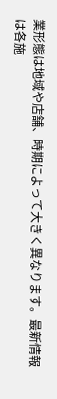業形態は地域や店舗、時期によって大きく異なります。最新情報は各施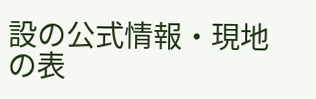設の公式情報・現地の表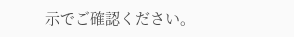示でご確認ください。